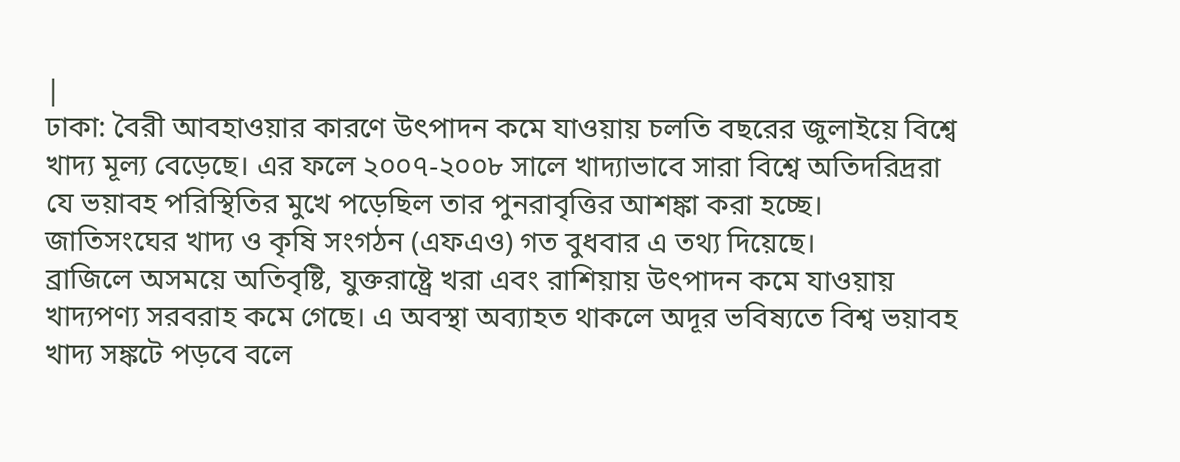|
ঢাকা: বৈরী আবহাওয়ার কারণে উৎপাদন কমে যাওয়ায় চলতি বছরের জুলাইয়ে বিশ্বে খাদ্য মূল্য বেড়েছে। এর ফলে ২০০৭-২০০৮ সালে খাদ্যাভাবে সারা বিশ্বে অতিদরিদ্ররা যে ভয়াবহ পরিস্থিতির মুখে পড়েছিল তার পুনরাবৃত্তির আশঙ্কা করা হচ্ছে।
জাতিসংঘের খাদ্য ও কৃষি সংগঠন (এফএও) গত বুধবার এ তথ্য দিয়েছে।
ব্রাজিলে অসময়ে অতিবৃষ্টি, যুক্তরাষ্ট্রে খরা এবং রাশিয়ায় উৎপাদন কমে যাওয়ায় খাদ্যপণ্য সরবরাহ কমে গেছে। এ অবস্থা অব্যাহত থাকলে অদূর ভবিষ্যতে বিশ্ব ভয়াবহ খাদ্য সঙ্কটে পড়বে বলে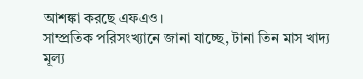আশঙ্কা করছে এফএও।
সাম্প্রতিক পরিসংখ্যানে জানা যাচ্ছে, টানা তিন মাস খাদ্য মূল্য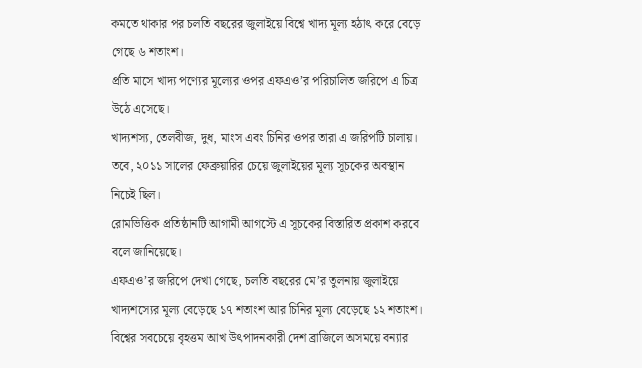কমতে থাকার পর চলতি বছরের জুলাইয়ে বিশ্বে খাদ্য মূল্য হঠাৎ করে বেড়ে গেছে ৬ শতাংশ।
প্রতি মাসে খাদ্য পণ্যের মূল্যের ওপর এফএও’র পরিচালিত জরিপে এ চিত্র উঠে এসেছে।
খাদ্যশস্য, তেলবীজ, দুধ, মাংস এবং চিনির ওপর তারা এ জরিপটি চালায়। তবে, ২০১১ সালের ফেব্রুয়ারির চেয়ে জুলাইয়ের মূল্য সূচকের অবস্থান নিচেই ছিল।
রোমভিত্তিক প্রতিষ্ঠানটি আগামী আগস্টে এ সূচকের বিস্তারিত প্রকাশ করবে বলে জানিয়েছে।
এফএও’র জরিপে দেখা গেছে, চলতি বছরের মে’র তুলনায় জুলাইয়ে খাদ্যশস্যের মূল্য বেড়েছে ১৭ শতাংশ আর চিনির মূল্য বেড়েছে ১২ শতাংশ।
বিশ্বের সবচেয়ে বৃহত্তম আখ উৎপাদনকারী দেশ ব্রাজিলে অসময়ে বন্যার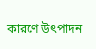কারণে উৎপাদন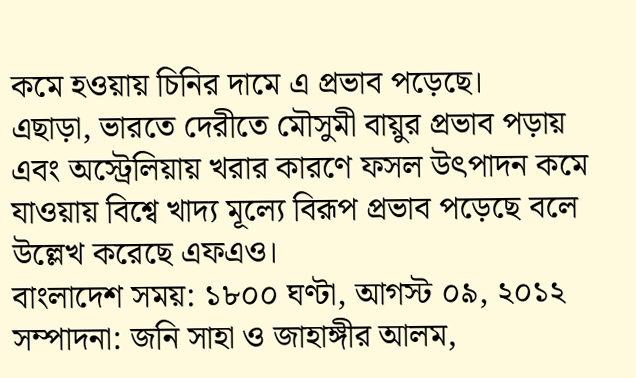কমে হওয়ায় চিনির দামে এ প্রভাব পড়েছে।
এছাড়া, ভারতে দেরীতে মৌসুমী বায়ুর প্রভাব পড়ায় এবং অস্ট্রেলিয়ায় খরার কারণে ফসল উৎপাদন কমে যাওয়ায় বিশ্বে খাদ্য মূল্যে বিরূপ প্রভাব পড়েছে বলে উল্লেখ করেছে এফএও।
বাংলাদেশ সময়: ১৮০০ ঘণ্টা, আগস্ট ০৯, ২০১২
সম্পাদনা: জনি সাহা ও জাহাঙ্গীর আলম,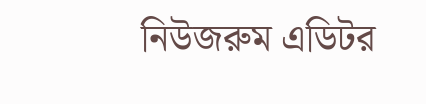নিউজরুম এডিটর